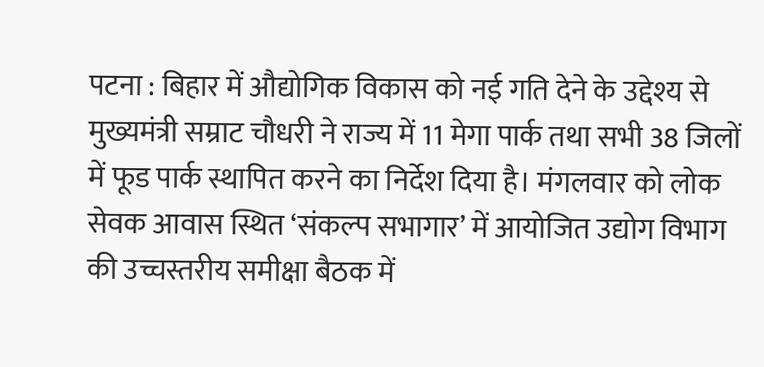पटना : बिहार में औद्योगिक विकास को नई गति देने के उद्देश्य से मुख्यमंत्री सम्राट चौधरी ने राज्य में 11 मेगा पार्क तथा सभी 38 जिलों में फूड पार्क स्थापित करने का निर्देश दिया है। मंगलवार को लोक सेवक आवास स्थित ‘संकल्प सभागार’ में आयोजित उद्योग विभाग की उच्चस्तरीय समीक्षा बैठक में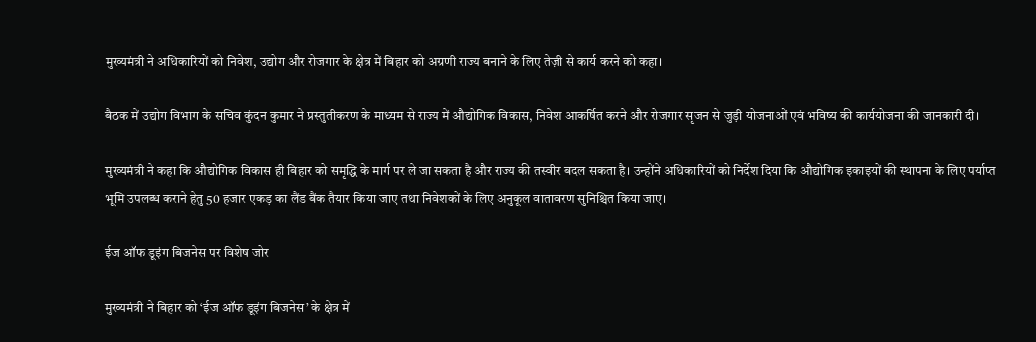मुख्यमंत्री ने अधिकारियों को निवेश, उद्योग और रोजगार के क्षेत्र में बिहार को अग्रणी राज्य बनाने के लिए तेज़ी से कार्य करने को कहा।

बैठक में उद्योग विभाग के सचिव कुंदन कुमार ने प्रस्तुतीकरण के माध्यम से राज्य में औद्योगिक विकास, निवेश आकर्षित करने और रोजगार सृजन से जुड़ी योजनाओं एवं भविष्य की कार्ययोजना की जानकारी दी।

मुख्यमंत्री ने कहा कि औद्योगिक विकास ही बिहार को समृद्धि के मार्ग पर ले जा सकता है और राज्य की तस्वीर बदल सकता है। उन्होंने अधिकारियों को निर्देश दिया कि औद्योगिक इकाइयों की स्थापना के लिए पर्याप्त भूमि उपलब्ध कराने हेतु 50 हजार एकड़ का लैंड बैंक तैयार किया जाए तथा निवेशकों के लिए अनुकूल वातावरण सुनिश्चित किया जाए।

ईज ऑफ डूइंग बिजनेस पर विशेष जोर

मुख्यमंत्री ने बिहार को ‘ईज ऑफ डूइंग बिजनेस’ के क्षेत्र में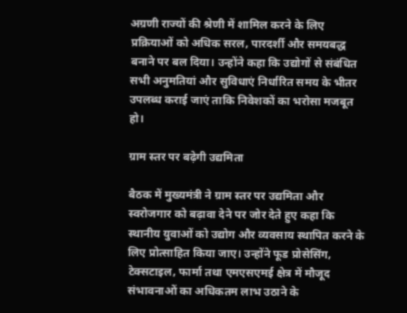अग्रणी राज्यों की श्रेणी में शामिल करने के लिए प्रक्रियाओं को अधिक सरल, पारदर्शी और समयबद्ध बनाने पर बल दिया। उन्होंने कहा कि उद्योगों से संबंधित सभी अनुमतियां और सुविधाएं निर्धारित समय के भीतर उपलब्ध कराई जाएं ताकि निवेशकों का भरोसा मजबूत हो।

ग्राम स्तर पर बढ़ेगी उद्यमिता

बैठक में मुख्यमंत्री ने ग्राम स्तर पर उद्यमिता और स्वरोजगार को बढ़ावा देने पर जोर देते हुए कहा कि स्थानीय युवाओं को उद्योग और व्यवसाय स्थापित करने के लिए प्रोत्साहित किया जाए। उन्होंने फूड प्रोसेसिंग, टेक्सटाइल, फार्मा तथा एमएसएमई क्षेत्र में मौजूद संभावनाओं का अधिकतम लाभ उठाने के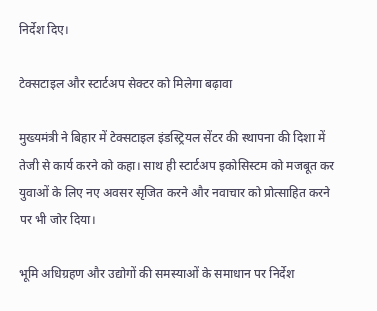निर्देश दिए।

टेक्सटाइल और स्टार्टअप सेक्टर को मिलेगा बढ़ावा

मुख्यमंत्री ने बिहार में टेक्सटाइल इंडस्ट्रियल सेंटर की स्थापना की दिशा में तेजी से कार्य करने को कहा। साथ ही स्टार्टअप इकोसिस्टम को मजबूत कर युवाओं के लिए नए अवसर सृजित करने और नवाचार को प्रोत्साहित करने पर भी जोर दिया।

भूमि अधिग्रहण और उद्योगों की समस्याओं के समाधान पर निर्देश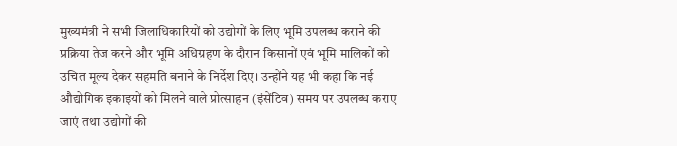मुख्यमंत्री ने सभी जिलाधिकारियों को उद्योगों के लिए भूमि उपलब्ध कराने की प्रक्रिया तेज करने और भूमि अधिग्रहण के दौरान किसानों एवं भूमि मालिकों को उचित मूल्य देकर सहमति बनाने के निर्देश दिए। उन्होंने यह भी कहा कि नई औद्योगिक इकाइयों को मिलने वाले प्रोत्साहन (इंसेंटिव) समय पर उपलब्ध कराए जाएं तथा उद्योगों की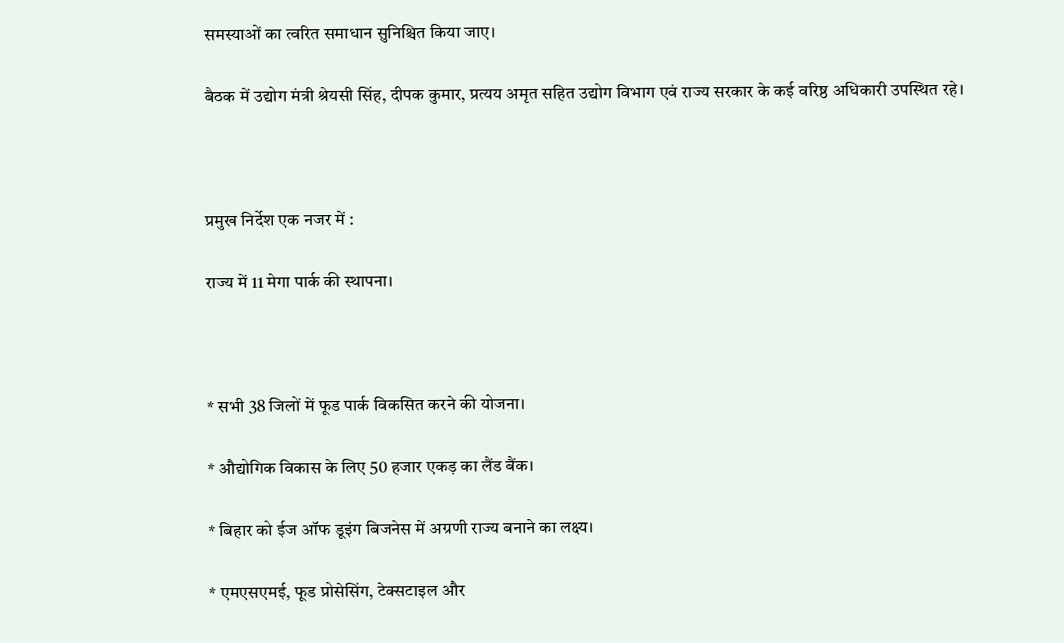समस्याओं का त्वरित समाधान सुनिश्चित किया जाए।

बैठक में उद्योग मंत्री श्रेयसी सिंह, दीपक कुमार, प्रत्यय अमृत सहित उद्योग विभाग एवं राज्य सरकार के कई वरिष्ठ अधिकारी उपस्थित रहे।



प्रमुख निर्देश एक नजर में :

राज्य में 11 मेगा पार्क की स्थापना।



* सभी 38 जिलों में फूड पार्क विकसित करने की योजना।

* औद्योगिक विकास के लिए 50 हजार एकड़ का लैंड बैंक।

* बिहार को ईज ऑफ डूइंग बिजनेस में अग्रणी राज्य बनाने का लक्ष्य।

* एमएसएमई, फूड प्रोसेसिंग, टेक्सटाइल और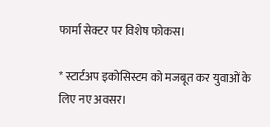फार्मा सेक्टर पर विशेष फोकस।

* स्टार्टअप इकोसिस्टम को मजबूत कर युवाओं के लिए नए अवसर।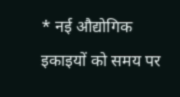* नई औद्योगिक इकाइयों को समय पर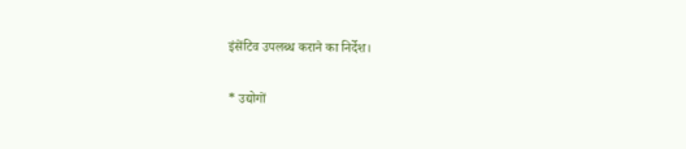इंसेंटिव उपलब्ध कराने का निर्देश।

* उद्योगों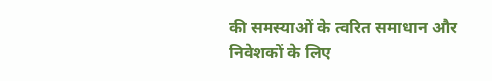की समस्याओं के त्वरित समाधान और निवेशकों के लिए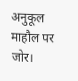अनुकूल माहौल पर जोर।